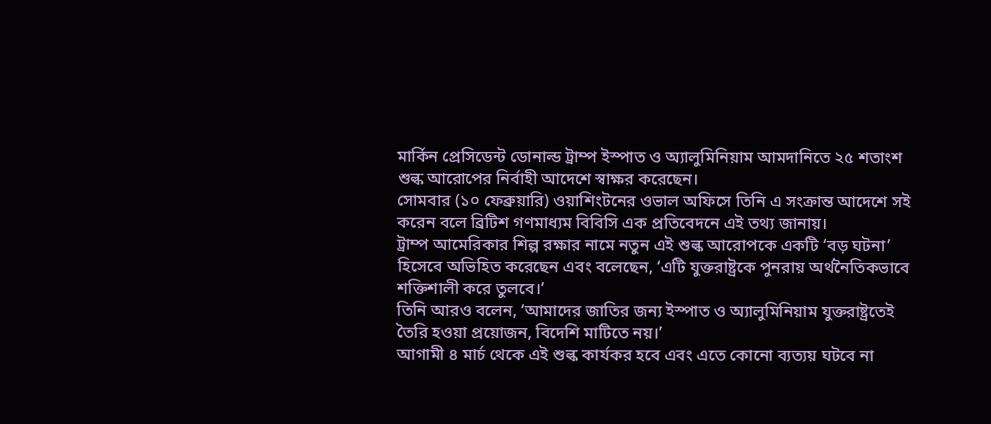মার্কিন প্রেসিডেন্ট ডোনাল্ড ট্রাম্প ইস্পাত ও অ্যালুমিনিয়াম আমদানিতে ২৫ শতাংশ শুল্ক আরোপের নির্বাহী আদেশে স্বাক্ষর করেছেন।
সোমবার (১০ ফেব্রুয়ারি) ওয়াশিংটনের ওভাল অফিসে তিনি এ সংক্রান্ত আদেশে সই করেন বলে ব্রিটিশ গণমাধ্যম বিবিসি এক প্রতিবেদনে এই তথ্য জানায়।
ট্রাম্প আমেরিকার শিল্প রক্ষার নামে নতুন এই শুল্ক আরোপকে একটি ‘বড় ঘটনা’ হিসেবে অভিহিত করেছেন এবং বলেছেন, ‘এটি যুক্তরাষ্ট্রকে পুনরায় অর্থনৈতিকভাবে শক্তিশালী করে তুলবে।’
তিনি আরও বলেন, ‘আমাদের জাতির জন্য ইস্পাত ও অ্যালুমিনিয়াম যুক্তরাষ্ট্রতেই তৈরি হওয়া প্রয়োজন, বিদেশি মাটিতে নয়।’
আগামী ৪ মার্চ থেকে এই শুল্ক কার্যকর হবে এবং এতে কোনো ব্যত্যয় ঘটবে না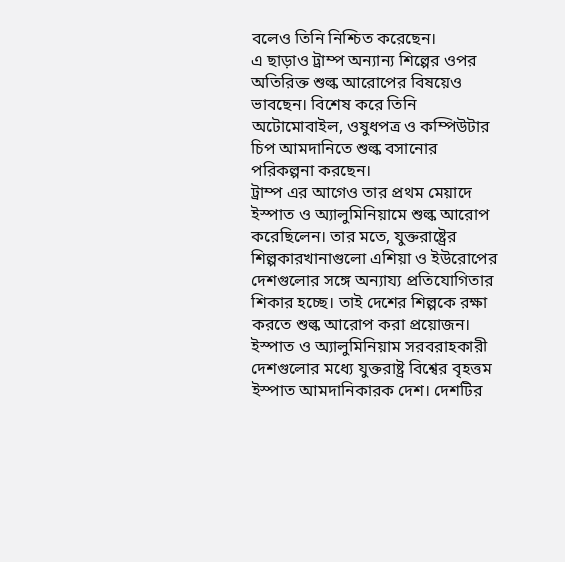বলেও তিনি নিশ্চিত করেছেন।
এ ছাড়াও ট্রাম্প অন্যান্য শিল্পের ওপর অতিরিক্ত শুল্ক আরোপের বিষয়েও ভাবছেন। বিশেষ করে তিনি অটোমোবাইল, ওষুধপত্র ও কম্পিউটার চিপ আমদানিতে শুল্ক বসানোর পরিকল্পনা করছেন।
ট্রাম্প এর আগেও তার প্রথম মেয়াদে ইস্পাত ও অ্যালুমিনিয়ামে শুল্ক আরোপ করেছিলেন। তার মতে, যুক্তরাষ্ট্রের শিল্পকারখানাগুলো এশিয়া ও ইউরোপের দেশগুলোর সঙ্গে অন্যায্য প্রতিযোগিতার শিকার হচ্ছে। তাই দেশের শিল্পকে রক্ষা করতে শুল্ক আরোপ করা প্রয়োজন।
ইস্পাত ও অ্যালুমিনিয়াম সরবরাহকারী দেশগুলোর মধ্যে যুক্তরাষ্ট্র বিশ্বের বৃহত্তম ইস্পাত আমদানিকারক দেশ। দেশটির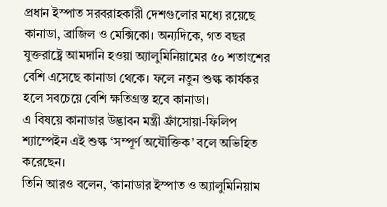প্রধান ইস্পাত সরবরাহকারী দেশগুলোর মধ্যে রয়েছে কানাডা, ব্রাজিল ও মেক্সিকো। অন্যদিকে, গত বছর যুক্তরাষ্ট্রে আমদানি হওয়া অ্যালুমিনিয়ামের ৫০ শতাংশের বেশি এসেছে কানাডা থেকে। ফলে নতুন শুল্ক কার্যকর হলে সবচেয়ে বেশি ক্ষতিগ্রস্ত হবে কানাডা।
এ বিষয়ে কানাডার উদ্ভাবন মন্ত্রী ফ্রাঁসোয়া-ফিলিপ শ্যাম্পেইন এই শুল্ক ‘সম্পূর্ণ অযৌক্তিক’ বলে অভিহিত করেছেন।
তিনি আরও বলেন, ‘কানাডার ইস্পাত ও অ্যালুমিনিয়াম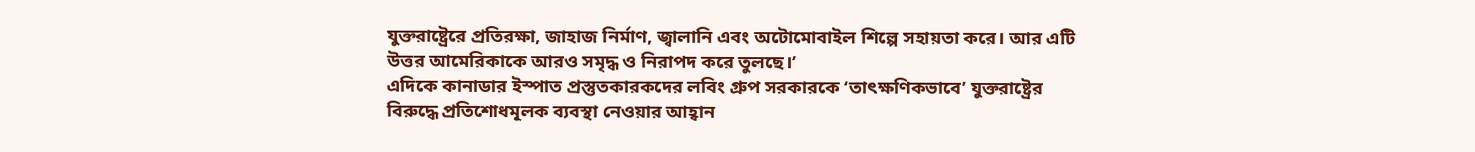যুক্তরাষ্ট্রেরে প্রতিরক্ষা, জাহাজ নির্মাণ, জ্বালানি এবং অটোমোবাইল শিল্পে সহায়তা করে। আর এটি উত্তর আমেরিকাকে আরও সমৃদ্ধ ও নিরাপদ করে তুলছে।’
এদিকে কানাডার ইস্পাত প্রস্তুতকারকদের লবিং গ্রুপ সরকারকে ‘তাৎক্ষণিকভাবে’ যুক্তরাষ্ট্রের বিরুদ্ধে প্রতিশোধমূলক ব্যবস্থা নেওয়ার আহ্বান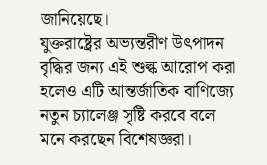জানিয়েছে।
যুক্তরাষ্ট্রের অভ্যন্তরীণ উৎপাদন বৃদ্ধির জন্য এই শুল্ক আরোপ করা হলেও এটি আন্তর্জাতিক বাণিজ্যে নতুন চ্যালেঞ্জ সৃষ্টি করবে বলে মনে করছেন বিশেষজ্ঞরা।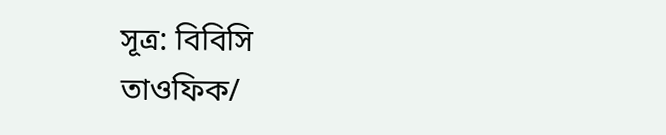সূত্র: বিবিসি
তাওফিক/